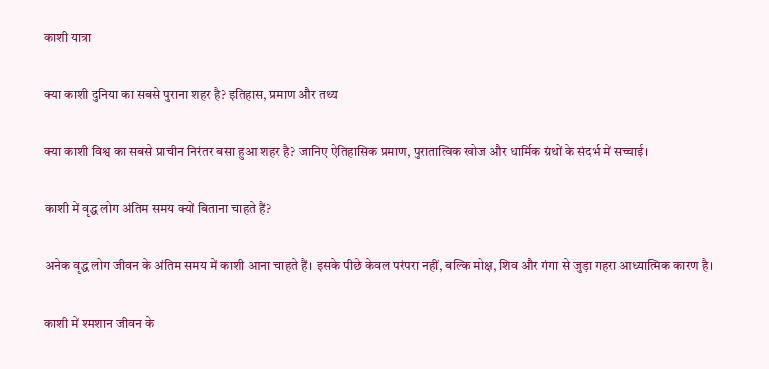काशी यात्रा

क्या काशी दुनिया का सबसे पुराना शहर है? इतिहास, प्रमाण और तथ्य

क्या काशी विश्व का सबसे प्राचीन निरंतर बसा हुआ शहर है? जानिए ऐतिहासिक प्रमाण, पुरातात्विक खोज और धार्मिक ग्रंथों के संदर्भ में सच्चाई।

काशी में वृद्ध लोग अंतिम समय क्यों बिताना चाहते हैं?

अनेक वृद्ध लोग जीवन के अंतिम समय में काशी आना चाहते हैं। इसके पीछे केवल परंपरा नहीं, बल्कि मोक्ष, शिव और गंगा से जुड़ा गहरा आध्यात्मिक कारण है।

काशी में श्मशान जीवन के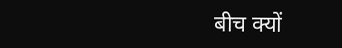बीच क्यों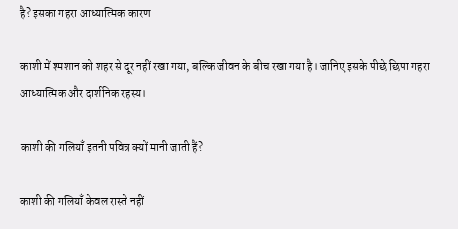है? इसका गहरा आध्यात्मिक कारण

काशी में श्मशान को शहर से दूर नहीं रखा गया, बल्कि जीवन के बीच रखा गया है। जानिए इसके पीछे छिपा गहरा आध्यात्मिक और दार्शनिक रहस्य।

काशी की गलियाँ इतनी पवित्र क्यों मानी जाती हैं?

काशी की गलियाँ केवल रास्ते नहीं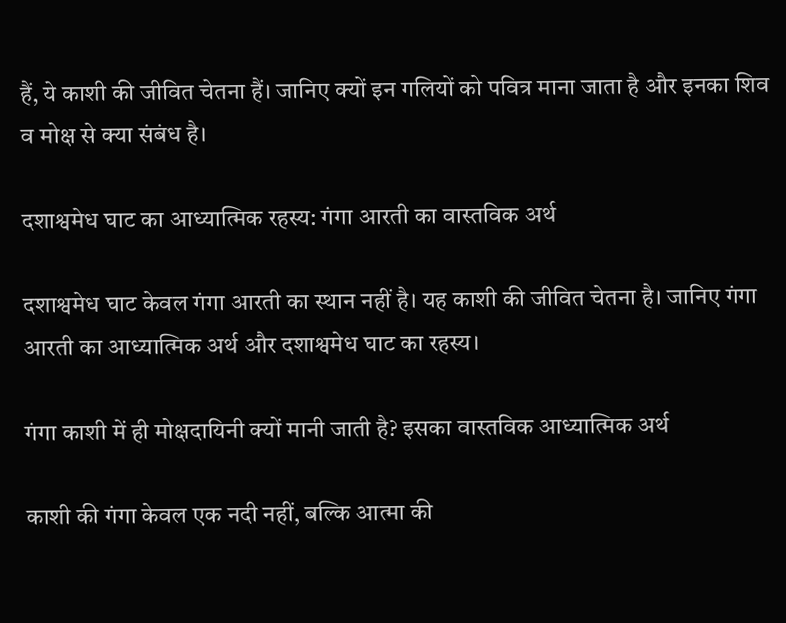हैं, ये काशी की जीवित चेतना हैं। जानिए क्यों इन गलियों को पवित्र माना जाता है और इनका शिव व मोक्ष से क्या संबंध है।

दशाश्वमेध घाट का आध्यात्मिक रहस्य: गंगा आरती का वास्तविक अर्थ

दशाश्वमेध घाट केवल गंगा आरती का स्थान नहीं है। यह काशी की जीवित चेतना है। जानिए गंगा आरती का आध्यात्मिक अर्थ और दशाश्वमेध घाट का रहस्य।

गंगा काशी में ही मोक्षदायिनी क्यों मानी जाती है? इसका वास्तविक आध्यात्मिक अर्थ

काशी की गंगा केवल एक नदी नहीं, बल्कि आत्मा की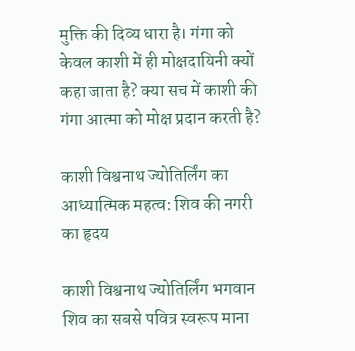मुक्ति की दिव्य धारा है। गंगा को केवल काशी में ही मोक्षदायिनी क्यों कहा जाता है? क्या सच में काशी की गंगा आत्मा को मोक्ष प्रदान करती है?

काशी विश्वनाथ ज्योतिर्लिंग का आध्यात्मिक महत्व: शिव की नगरी का हृदय

काशी विश्वनाथ ज्योतिर्लिंग भगवान शिव का सबसे पवित्र स्वरूप माना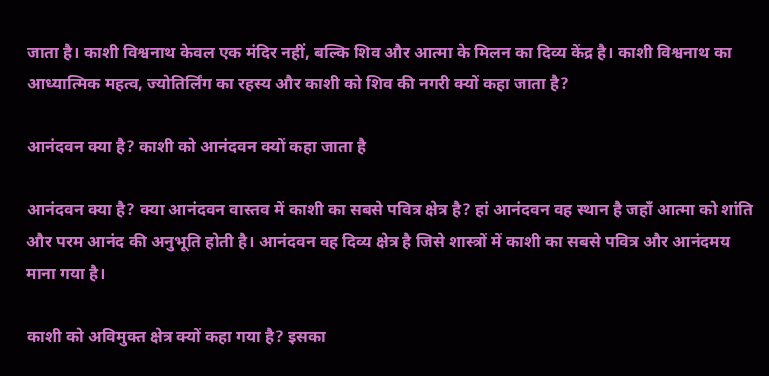जाता है। काशी विश्वनाथ केवल एक मंदिर नहीं, बल्कि शिव और आत्मा के मिलन का दिव्य केंद्र है। काशी विश्वनाथ का आध्यात्मिक महत्व, ज्योतिर्लिंग का रहस्य और काशी को शिव की नगरी क्यों कहा जाता है?

आनंदवन क्या है? काशी को आनंदवन क्यों कहा जाता है

आनंदवन क्या है? क्या आनंदवन वास्तव में काशी का सबसे पवित्र क्षेत्र है? हां आनंदवन वह स्थान है जहाँ आत्मा को शांति और परम आनंद की अनुभूति होती है। आनंदवन वह दिव्य क्षेत्र है जिसे शास्त्रों में काशी का सबसे पवित्र और आनंदमय माना गया है।

काशी को अविमुक्त क्षेत्र क्यों कहा गया है? इसका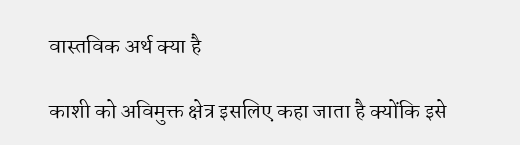वास्तविक अर्थ क्या है

काशी को अविमुक्त क्षेत्र इसलिए कहा जाता है क्योंकि इसे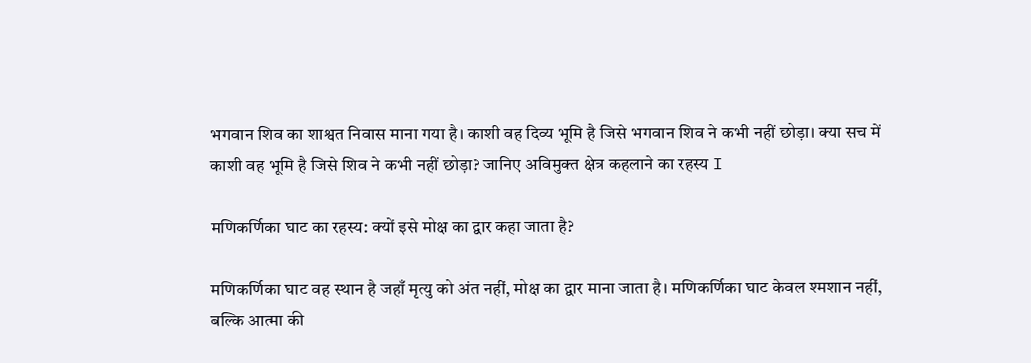भगवान शिव का शाश्वत निवास माना गया है। काशी वह दिव्य भूमि है जिसे भगवान शिव ने कभी नहीं छोड़ा। क्या सच में काशी वह भूमि है जिसे शिव ने कभी नहीं छोड़ा? जानिए अविमुक्त क्षेत्र कहलाने का रहस्य I

मणिकर्णिका घाट का रहस्य: क्यों इसे मोक्ष का द्वार कहा जाता है?

मणिकर्णिका घाट वह स्थान है जहाँ मृत्यु को अंत नहीं, मोक्ष का द्वार माना जाता है। मणिकर्णिका घाट केवल श्मशान नहीं, बल्कि आत्मा की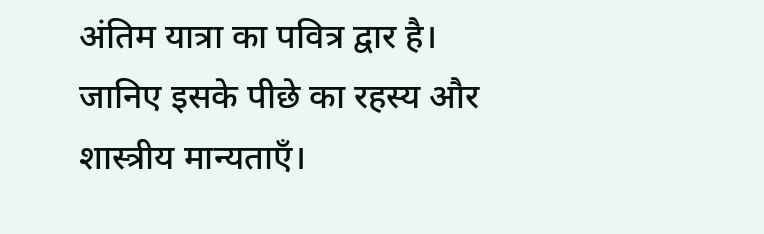अंतिम यात्रा का पवित्र द्वार है। जानिए इसके पीछे का रहस्य और शास्त्रीय मान्यताएँ।